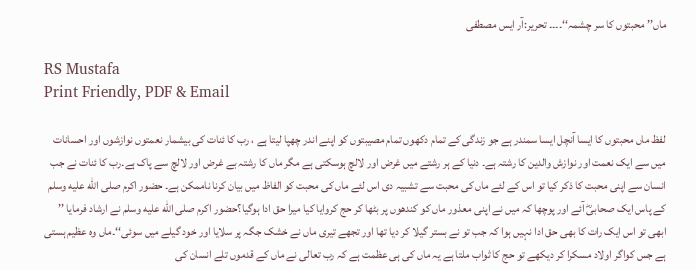ماں’’ محبتوں کا سر چشمہ‘‘۔۔۔۔ تحریر:آر ایس مصطفی

RS Mustafa
Print Friendly, PDF & Email

لفظ ماں محبتوں کا ایسا آنچل ایسا سمندر ہے جو زندگی کے تمام دکھوں تمام مصیبتوں کو اپنے اندر چھپا لیتا ہے ، رب کا ئنات کی بیشمار نعمتوں نوازشوں اور احسانات میں سے ایک نعمت اور نوازش والدین کا رشتہ ہے۔ دنیا کے ہر رشتے میں غرض اور لالچ ہوسکتی ہے مگر ماں کا رشتہ بے غرض اور لالچ سے پاک ہے۔رب کا ئنات نے جب انسان سے اپنی محبت کا ذکر کیا تو اس کے لئے ماں کی محبت سے تشبیہ دی اس لئے ماں کی محبت کو الفاظ میں بیان کرنا ناممکن ہے۔ حضور اکرم صلى الله عليه وسلم کے پاس ایک صحابیؓ آئے اور پوچھا کہ میں نے اپنی معذور ماں کو کندھوں پر بٹھا کر حج کروایا کیا میرا حق ادا ہوگیا؟حضور اکرم صلى الله عليه وسلم نے ارشاد فرمایا ’’ ابھی تو اس ایک رات کا بھی حق ادا نہیں ہوا کہ جب تو نے بستر گیلا کر دیا تھا اور تجھے تیری ماں نے خشک جگہ پر سلایا اور خود گیلے میں سوئی‘‘۔ماں وہ عظیم ہستی ہے جس کواگر اولاد مسکرا کر دیکھے تو حج کا ثواب ملتا ہے یہ ماں کی ہی عظمت ہے کہ رب تعالی نے ماں کے قدموں تلے انسان کی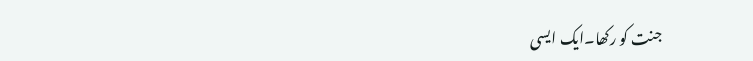جنت کو رکھا۔ایک ایسی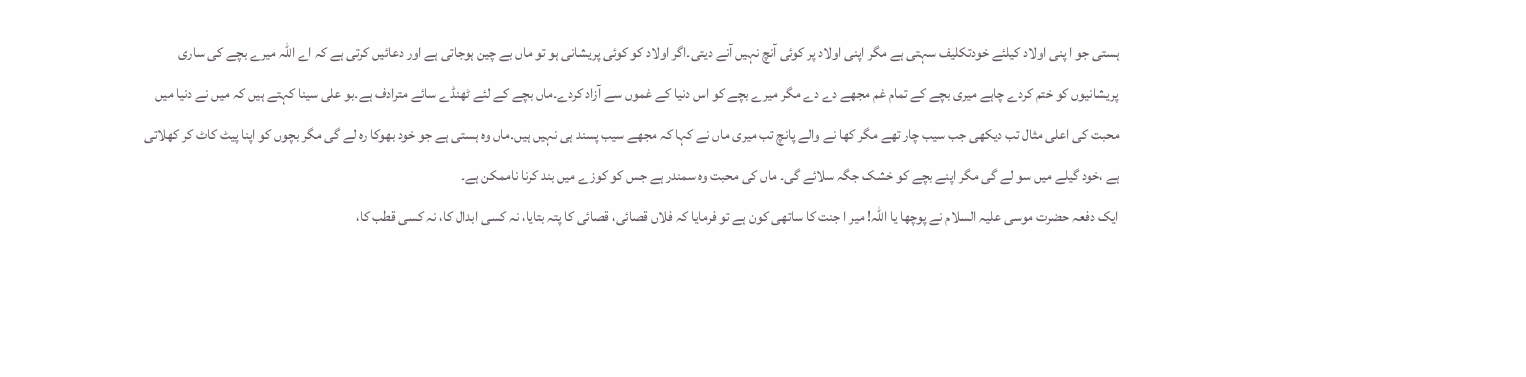ہستی جو ا پنی اولاد کیلئے خودتکلیف سہتی ہے مگر اپنی اولاد پر کوئی آنچ نہیں آنے دیتی۔اگر اولاد کو کوئی پریشانی ہو تو ماں بے چین ہوجاتی ہے اور دعائیں کرتی ہے کہ اے اللہ میرے بچے کی ساری پریشانیوں کو ختم کردے چاہے میری بچے کے تمام غم مجھے دے دے مگر میرے بچے کو اس دنیا کے غموں سے آزاد کردے۔ماں بچے کے لئے ٹھنڈے سائے مترادف ہے۔بو علی سینا کہتے ہیں کہ میں نے دنیا میں محبت کی اعلی مثال تب دیکھی جب سیب چار تھے مگر کھا نے والے پانچ تب میری ماں نے کہا کہ مجھے سیب پسند ہی نہیں ہیں۔ماں وہ ہستی ہے جو خود بھوکا رہ لے گی مگر بچوں کو اپنا پیٹ کاٹ کر کھلاتی ہے ،خود گیلے میں سو لے گی مگر اپنے بچے کو خشک جگہ سلائے گی۔ ماں کی محبت وہ سمندر ہے جس کو کوزے میں بند کرنا ناممکن ہے۔
ایک دفعہ حضرت موسی علیہ السلام نے پوچھا یا اللہ! میر ا جنت کا ساتھی کون ہے تو فرمایا کہ فلاں قصائی، قصائی کا پتہ بتایا، نہ کسی ابدال کا، نہ کسی قطب کا،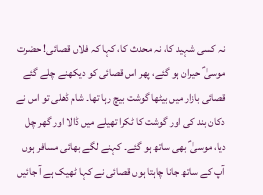نہ کسی شہید کا، نہ محدث کا، کہا کہ فلاں قصائی! حضرت موسیٰ ؑ حیران ہو گئے، پھر اس قصائی کو دیکھنے چلے گئے قصائی بازار میں بیٹھا گوشت بیچ رہا تھا۔ شام ڈھلی تو اس نے دکان بند کی اور گوشت کا ٹکرا تھیلے میں ڈالا اور گھر چل دیا، موسیٰ ؑ بھی ساتھ ہو گئے۔ کہنے لگے بھائی مسافر ہوں آپ کے ساتھ جانا چاہتا ہوں قصائی نے کہا ٹھیک ہے آ جائیں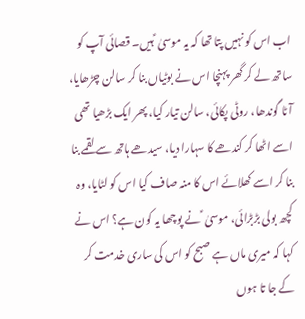اب اس کو نہیں پتا تھا کہ یہ موسیٰ ؑ ہیں۔ قصائی آپ کو ساتھ لے کر گھر پہنچا اس نے بوٹیاں بنا کر سالن چڑھایا، آٹا گوندھا، روٹی پکائی، سالن تیار کیا، پھر ایک بڑھیا تھی اسے اٹھا کر کندھے کا سہارا دیا، سیدھے ہاتھ سے لقمے بنا بنا کر اسے کھلائے اس کا منہ صاف کیا اس کو لٹایا، وہ کچھ بولی بڑبڑائی، موسیٰ ؑ نے پوچھا یہ کون ہے؟ اس نے کہا کہ میری ماں ہے صبح کو اس کی ساری خدمت کر کے جا تا ہوں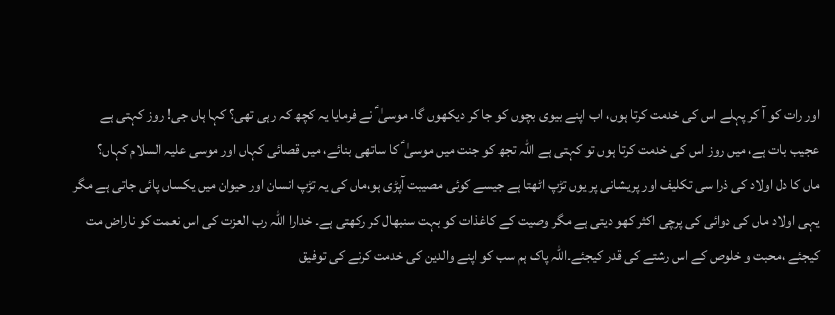اور رات کو آ کر پہلے اس کی خدمت کرتا ہوں، اب اپنے بیوی بچوں کو جا کر دیکھوں گا۔ موسیٰ ؑ نے فرمایا یہ کچھ کہ رہی تھی؟ کہا ہاں جی! روز کہتی ہے عجیب بات ہے، میں روز اس کی خدمت کرتا ہوں تو کہتی ہے اللہ تجھ کو جنت میں موسیٰ ؑ کا ساتھی بنائے، میں قصائی کہاں اور موسی علیہ السلام کہاں؟
ماں کا دل اولاد کی ذرا سی تکلیف اور پریشانی پر یوں تڑپ اٹھتا ہے جیسے کوئی مصیبت آپڑی ہو،ماں کی یہ تڑپ انسان اور حیوان میں یکساں پائی جاتی ہے مگر یہی اولاد ماں کی دوائی کی پرچی اکثر کھو دیتی ہے مگر وصیت کے کاغذات کو بہت سنبھال کر رکھتی ہے۔ خدارا اللہ رب العزت کی اس نعمت کو ناراض مت کیجئے ،محبت و خلوص کے اس رشتے کی قدر کیجئے۔اللہ پاک ہم سب کو اپنے والدین کی خدمت کرنے کی توفیق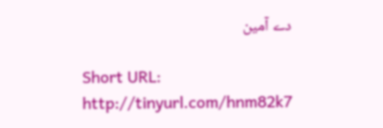دے آمین

Short URL: http://tinyurl.com/hnm82k7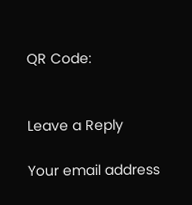QR Code:


Leave a Reply

Your email address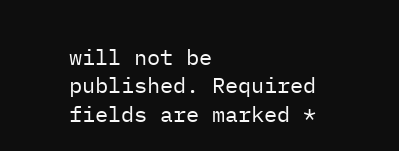will not be published. Required fields are marked *